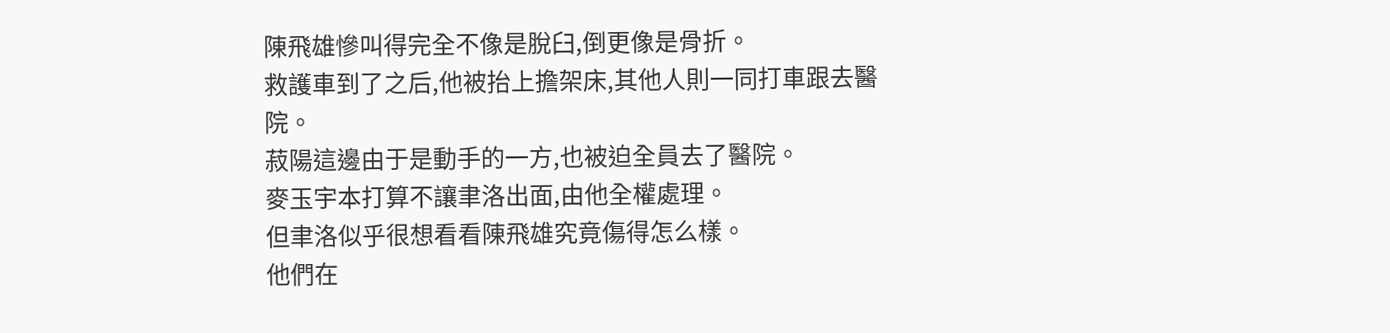陳飛雄慘叫得完全不像是脫臼,倒更像是骨折。
救護車到了之后,他被抬上擔架床,其他人則一同打車跟去醫院。
菽陽這邊由于是動手的一方,也被迫全員去了醫院。
麥玉宇本打算不讓聿洛出面,由他全權處理。
但聿洛似乎很想看看陳飛雄究竟傷得怎么樣。
他們在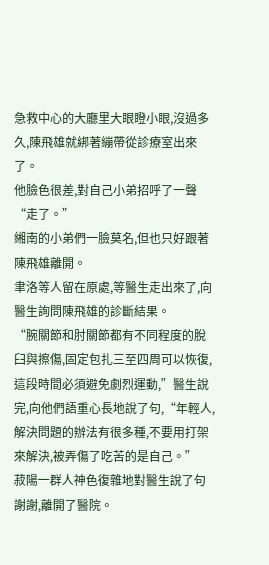急救中心的大廳里大眼瞪小眼,沒過多久,陳飛雄就綁著繃帶從診療室出來了。
他臉色很差,對自己小弟招呼了一聲“走了。”
緗南的小弟們一臉莫名,但也只好跟著陳飛雄離開。
聿洛等人留在原處,等醫生走出來了,向醫生詢問陳飛雄的診斷結果。
“腕關節和肘關節都有不同程度的脫臼與擦傷,固定包扎三至四周可以恢復,這段時間必須避免劇烈運動,”醫生說完,向他們語重心長地說了句,“年輕人,解決問題的辦法有很多種,不要用打架來解決,被弄傷了吃苦的是自己。”
菽陽一群人神色復雜地對醫生說了句謝謝,離開了醫院。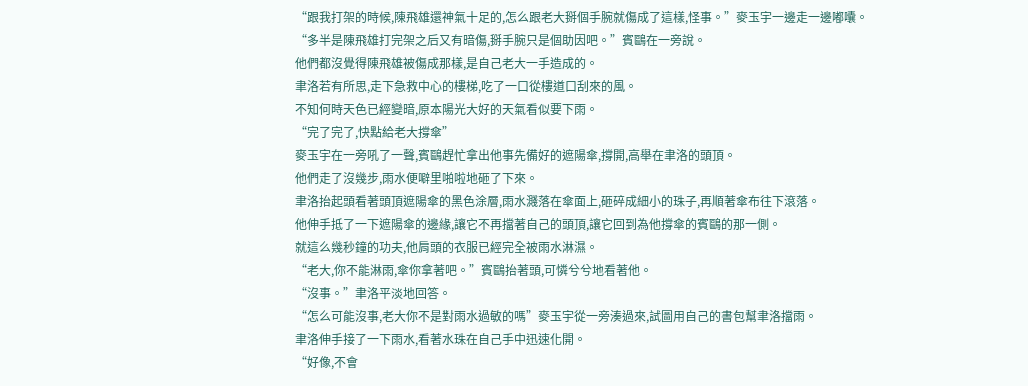“跟我打架的時候,陳飛雄還神氣十足的,怎么跟老大掰個手腕就傷成了這樣,怪事。”麥玉宇一邊走一邊嘟囔。
“多半是陳飛雄打完架之后又有暗傷,掰手腕只是個助因吧。”賓鷗在一旁說。
他們都沒覺得陳飛雄被傷成那樣,是自己老大一手造成的。
聿洛若有所思,走下急救中心的樓梯,吃了一口從樓道口刮來的風。
不知何時天色已經變暗,原本陽光大好的天氣看似要下雨。
“完了完了,快點給老大撐傘”
麥玉宇在一旁吼了一聲,賓鷗趕忙拿出他事先備好的遮陽傘,撐開,高舉在聿洛的頭頂。
他們走了沒幾步,雨水便噼里啪啦地砸了下來。
聿洛抬起頭看著頭頂遮陽傘的黑色涂層,雨水濺落在傘面上,砸碎成細小的珠子,再順著傘布往下滾落。
他伸手抵了一下遮陽傘的邊緣,讓它不再擋著自己的頭頂,讓它回到為他撐傘的賓鷗的那一側。
就這么幾秒鐘的功夫,他肩頭的衣服已經完全被雨水淋濕。
“老大,你不能淋雨,傘你拿著吧。”賓鷗抬著頭,可憐兮兮地看著他。
“沒事。”聿洛平淡地回答。
“怎么可能沒事,老大你不是對雨水過敏的嗎”麥玉宇從一旁湊過來,試圖用自己的書包幫聿洛擋雨。
聿洛伸手接了一下雨水,看著水珠在自己手中迅速化開。
“好像,不會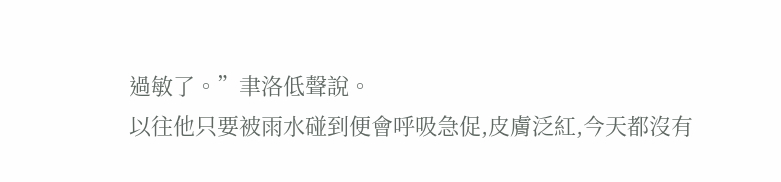過敏了。”聿洛低聲說。
以往他只要被雨水碰到便會呼吸急促,皮膚泛紅,今天都沒有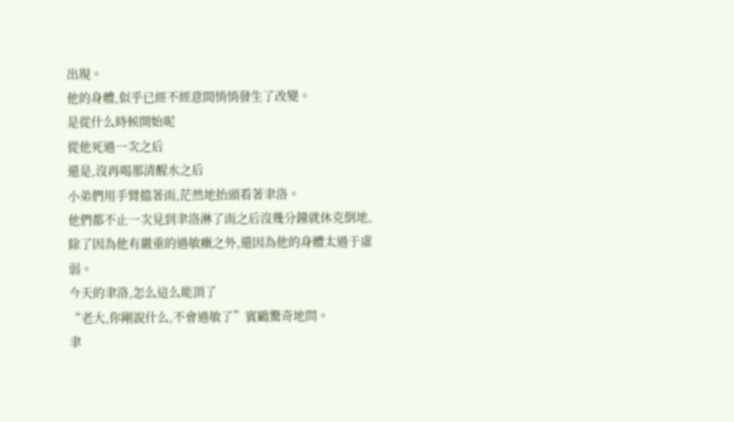出現。
他的身體,似乎已經不經意間悄悄發生了改變。
是從什么時候開始呢
從他死過一次之后
還是,沒再喝那清醒水之后
小弟們用手臂擋著雨,茫然地抬頭看著聿洛。
他們都不止一次見到聿洛淋了雨之后沒幾分鐘就休克倒地,除了因為他有嚴重的過敏癥之外,還因為他的身體太過于虛弱。
今天的聿洛,怎么這么能頂了
“老大,你剛說什么,不會過敏了”賓鷗驚奇地問。
聿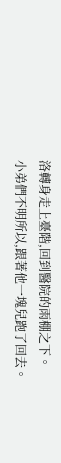洛轉身走上臺階,回到醫院的雨棚之下。
小弟們不明所以,跟著他一塊兒跑了回去。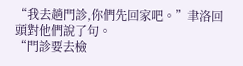“我去趟門診,你們先回家吧。”聿洛回頭對他們說了句。
“門診要去檢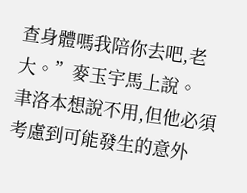查身體嗎我陪你去吧,老大。”麥玉宇馬上說。
聿洛本想說不用,但他必須考慮到可能發生的意外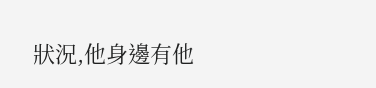狀況,他身邊有他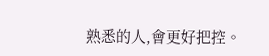熟悉的人,會更好把控。